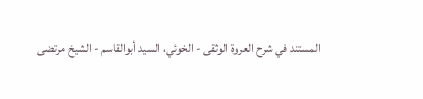المستند في شرح العروة الوثقى - الخوئي، السيد أبوالقاسم - الشيخ مرتضى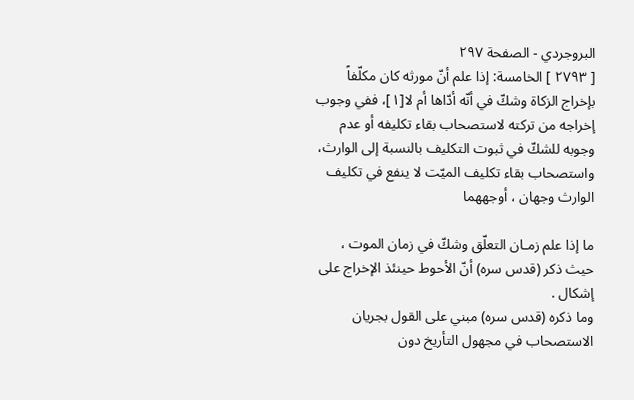البروجردي - الصفحة ٢٩٧
[ ٢٧٩٣ ] الخامسة: إذا علم أنّ مورثه كان مكلّفاً بإخراج الزكاة وشكّ في أنّه أدّاها أم لا[١]، ففي وجوب إخراجه من تركته لاستصحاب بقاء تكليفه أو عدم وجوبه للشكّ في ثبوت التكليف بالنسبة إلى الوارث، واستصحاب بقاء تكليف الميّت لا ينفع في تكليف الوارث وجهان ، أوجههما

ما إذا علم زمـان التعلّق وشكّ في زمان الموت ، حيث ذكر (قدس سره) أنّ الأحوط حينئذ الإخراج على إشكال .
وما ذكره (قدس سره) مبني على القول بجريان الاستصحاب في مجهول التأريخ دون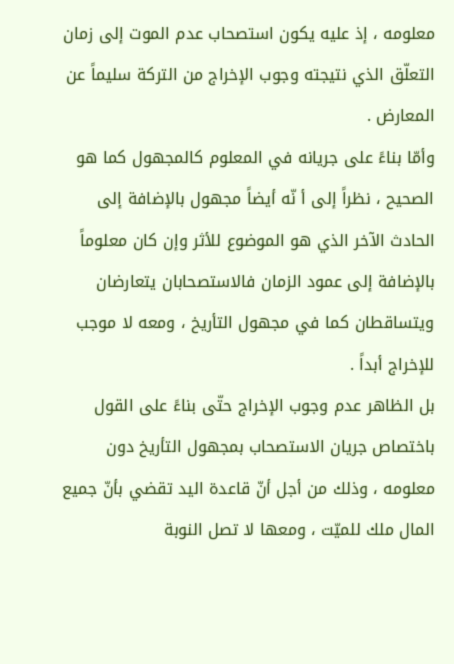معلومه ، إذ عليه يكون استصحاب عدم الموت إلى زمان التعلّق الذي نتيجته وجوب الإخراج من التركة سليماً عن المعارض .
وأمّا بناءً على جريانه في المعلوم كالمجهول كما هو الصحيح ، نظراً إلى أ نّه أيضاً مجهول بالإضافة إلى الحادث الآخر الذي هو الموضوع للأثر وإن كان معلوماً بالإضافة إلى عمود الزمان فالاستصحابان يتعارضان ويتساقطان كما في مجهول التأريخ ، ومعه لا موجب للإخراج أبداً .
بل الظاهر عدم وجوب الإخراج حتّى بناءً على القول باختصاص جريان الاستصحاب بمجهول التأريخ دون معلومه ، وذلك من أجل أنّ قاعدة اليد تقضي بأنّ جميع المال ملك للميّت ، ومعها لا تصل النوبة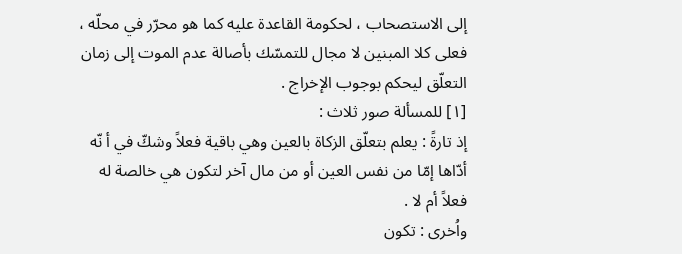إلى الاستصحاب ، لحكومة القاعدة عليه كما هو محرّر في محلّه ، فعلى كلا المبنين لا مجال للتمسّك بأصالة عدم الموت إلى زمان التعلّق ليحكم بوجوب الإخراج .
[١] للمسألة صور ثلاث :
إذ تارةً : يعلم بتعلّق الزكاة بالعين وهي باقية فعلاً وشكّ في أ نّه أدّاها إمّا من نفس العين أو من مال آخر لتكون هي خالصة له فعلاً أم لا .
واُخرى : تكون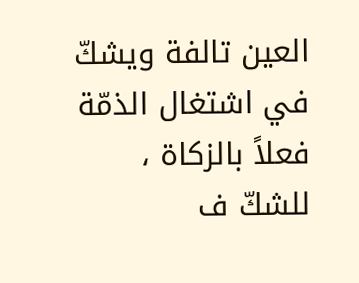العين تالفة ويشكّ في اشتغال الذمّة فعلاً بالزكاة ، للشكّ ف